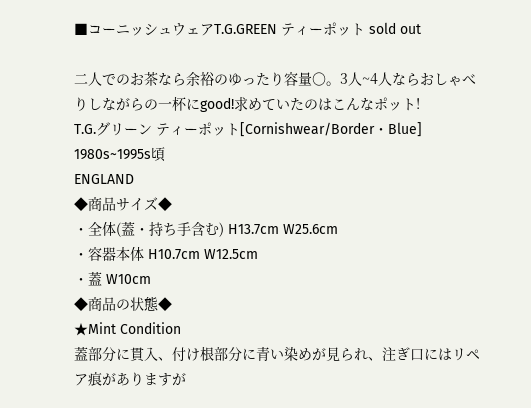■コーニッシュウェアT.G.GREEN ティーポット sold out

二人でのお茶なら余裕のゆったり容量〇。3人~4人ならおしゃべりしながらの一杯にgood!求めていたのはこんなポット!
T.G.グリーン ティーポット[Cornishwear/Border・Blue]
1980s~1995s頃
ENGLAND
◆商品サイズ◆
・全体(蓋・持ち手含む) H13.7cm W25.6cm
・容器本体 H10.7cm W12.5cm
・蓋 W10cm
◆商品の状態◆
★Mint Condition
蓋部分に貫入、付け根部分に青い染めが見られ、注ぎ口にはリペア痕がありますが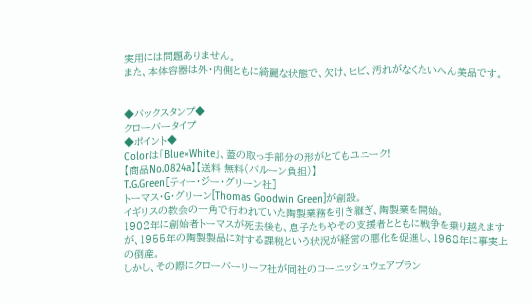実用には問題ありません。
また、本体容器は外・内側ともに綺麗な状態で、欠け、ヒビ、汚れがなくたいへん美品です。


◆バックスタンプ◆
クローバータイプ
◆ポイント◆
Colorは「Blue×White」、蓋の取っ手部分の形がとてもユニーク!
【商品No.0824a】【送料 無料(バルーン負担)】
T.G.Green[ティー・ジー・グリーン社]
トーマス・G・グリーン[Thomas Goodwin Green]が創設。
イギリスの教会の一角で行われていた陶製業務を引き継ぎ、陶製業を開始。
1902年に創始者トーマスが死去後も、息子たちやその支援者とともに戦争を乗り越えますが、1955年の陶製製品に対する課税という状況が経営の悪化を促進し、1968年に事実上の倒産。
しかし、その際にクローバーリーフ社が同社のコーニッシュウェアブラン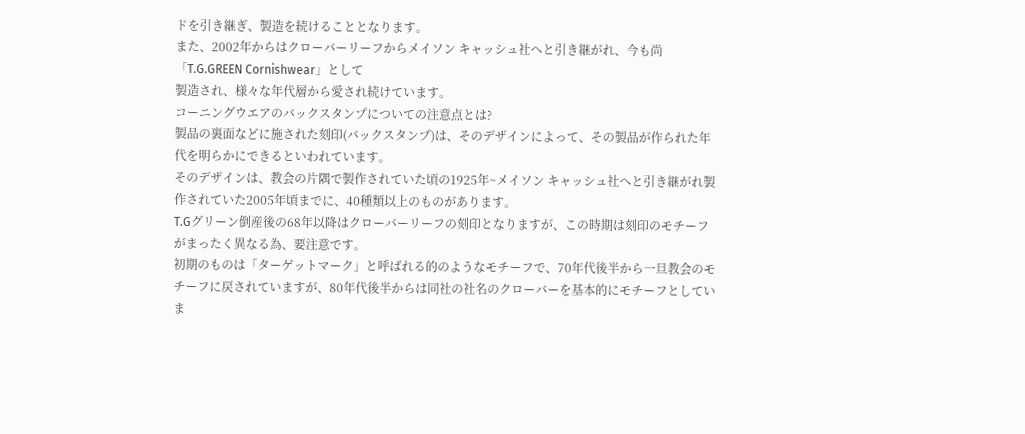ドを引き継ぎ、製造を続けることとなります。
また、2002年からはクローバーリーフからメイソン キャッシュ社へと引き継がれ、今も尚「T.G.GREEN Cornishwear」として
製造され、様々な年代層から愛され続けています。
コーニングウエアのバックスタンプについての注意点とは?
製品の裏面などに施された刻印(バックスタンプ)は、そのデザインによって、その製品が作られた年代を明らかにできるといわれています。
そのデザインは、教会の片隅で製作されていた頃の1925年~メイソン キャッシュ社へと引き継がれ製作されていた2005年頃までに、40種類以上のものがあります。
T.Gグリーン倒産後の68年以降はクローバーリーフの刻印となりますが、この時期は刻印のモチーフがまったく異なる為、要注意です。
初期のものは「ターゲットマーク」と呼ばれる的のようなモチーフで、70年代後半から一旦教会のモチーフに戻されていますが、80年代後半からは同社の社名のクローバーを基本的にモチーフとしていま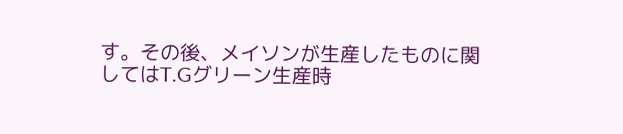す。その後、メイソンが生産したものに関してはT.Gグリーン生産時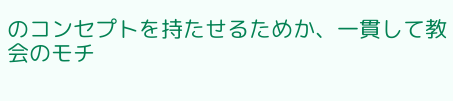のコンセプトを持たせるためか、一貫して教会のモチ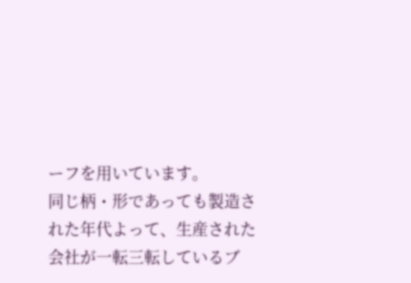ーフを用いています。
同じ柄・形であっても製造された年代よって、生産された会社が一転三転しているブ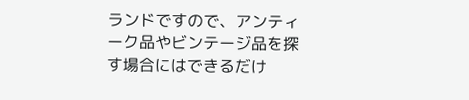ランドですので、アンティーク品やビンテージ品を探す場合にはできるだけ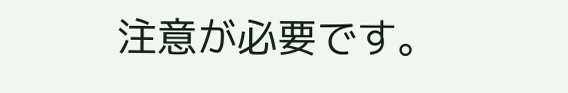注意が必要です。